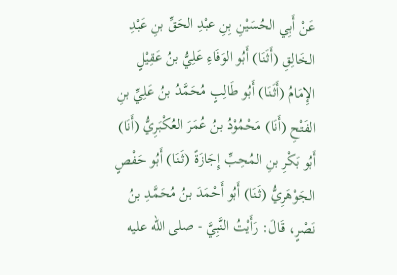عَنْ أَبِي الحُسَيْنِ بِنِ عبْدِ الحَقِّ بنِ عَبْدِ الخَالِقِ (أَثَنَا) أَبُو الوَفَاءِ عَلِيُّ بنُ عَقِيْلٍ الإِمَامُ (أَثَنَا) أَبُو طَالِبٍ مُحَمَّدُ بنُ عَلِيِّ بنِ الفَتْحِ (أَنَا) مَحْمُوْدُ بنُ عُمَرَ العُكْبَرِيُّ (أَنَا) أَبُو بَكْرِ بنِ المُحِبِّ إِجَازَةً (ثَنَا) أَبُو حَفْصٍ الجَوْهَرِيُّ (ثَنَا) أَبُو أَحْمَدَ بنُ مُحَمَّدِ بنُ نَصْرٍ، قَالَ: رَأَيْتُ النَّبِيَّ - صلى الله عليه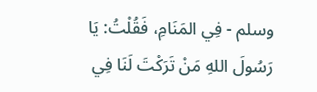وسلم - فِي المَنَامِ، فَقُلْتُ: يَا رَسُولَ اللهِ مَنْ تَرَكْتَ لَنَا فِي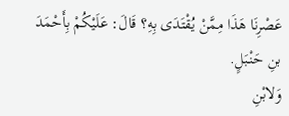عَصْرِنَا هَذَا مِمَّنْ يُقْتَدَى بِهِ؟ قَالَ: عَلَيْكُمْ بِأَحْمَدَ بنِ حَنْبَلٍ.
وَلابْنِ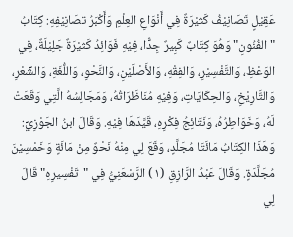عَقِيْلٍ تَصَانِيْفُ كَثيْرَةٌ فِي أَنْوَاعِ العِلْمِ وَأَكْبَرُ تصَانِيْفِهِ: كِتَابُ "الفُنُونِ" وَهُوَ كِتَابٌ كَبِيرٌ جِدًّا، فِيْهِ فَوَائِدُ كَثيْرَةٌ جَلِيْلَةٌ، فِي الوَعْظِ، وَالتَّفْسِيْرِ، وَالفِقْهِ، وَالأَصْلَيْنِ، وَالنَّحْوِ، وَاللُّغَةِ، وَالشِّعْرِ، وَالتَّارِيْخِ، وَالحِكَايَاتِ، وَفِيْهِ مُنَاظَرَاتُهُ، وَمَجَالِسُهُ الَّتِي وَقَعَتْ لَهُ، وَخَوَاطِرُهُ، وَنَتَائِجُ فِكْرِهِ، قَيَّدَهَا فِيْهِ. وَقَالَ ابنُ الجَوْزِيِّ: وَهَذَا الكِتَابُ مَائَتَا مُجَلَّدٍ، وَقَعَ لِي مِنْهُ نَحْوٌ مِنْ مَائَةٍ وَخَمْسِيْنَ مُجَلَّدَةٍ. وَقَالَ عَبْدُ الرَّازِقِ (١) الرَّسْعَنِيُّ فِي "تَفْسِيرِهِ" قَالَ لِي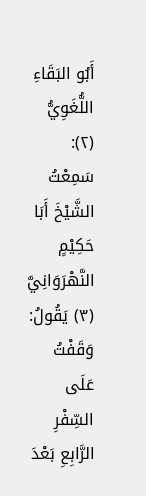أَبُو البَقَاءِ اللُّغَوِيُّ (٢): سَمِعْتُ الشَّيْخَ أَبَا حَكِيْمٍ النَّهْرَوَانِيَّ (٣) يَقُولُ: وَقَفْتُ عَلَى السِّفْرِ الرَّابِعِ بَعْدَ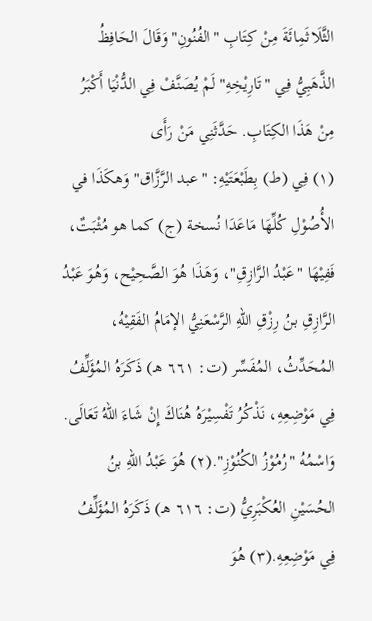الثَّلَاثَمِائَةَ مِنْ كِتَابِ "الفُنُونِ" وَقَالَ الحَافِظُ الذَّهَبِيُّ فِي "تَارِيْخِهِ" لَمْ يُصَنَّفْ فِي الدُّنْيَا أَكْبَرُ مِنْ هَذَا الكِتَابِ. حَدَّثَنِي مَنْ رَأَى
(١) فِي (ط) بِطَبْعَتَيْهِ: "عبد الرَّزَّاق" وَهكَذَا في الأُصُوْلِ كُلِّهَا مَاعَدَا نُسخة (ج) كما هو مُثْبَتٌ، فَفِيْهَا "عَبْدُ الرَّازِقِ"، وَهَذَا هُوَ الصَّحِيْح، وَهُوَ عَبْدُ الرَّازِقِ بنُ رِزْقِ اللهِ الرَّسْعَنِيُّ الإمَامُ الفَقِيْهُ، المُحَدِّثُ، المُفَسِّر (ت: ٦٦١ هـ) ذَكَرَهُ المُؤَلِّفُ فِي مَوْضِعِهِ، نَذْكُرُ تَفْسِيْرَهُ هُنَاكَ إِنْ شَاءَ اللهُ تَعَالَى. وَاسْمُهُ "رُمُوْزُ الكُنُوْزِ".(٢) هُوَ عَبْدُ اللهِ بنُ الحُسَيْنِ العُكْبَرِيُّ (ت: ٦١٦ هـ) ذَكَرَهُ المُؤَلِّفُ فِي مَوْضِعِهِ.(٣) هُوَ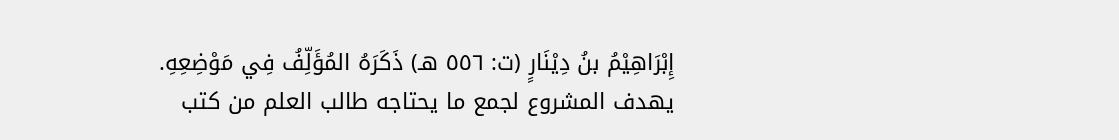إِبْرَاهِيْمُ بنُ دِيْنَارٍ (ت: ٥٥٦ هـ) ذَكَرَهُ المُؤَلِّفُ فِي مَوْضِعِهِ.
يهدف المشروع لجمع ما يحتاجه طالب العلم من كتب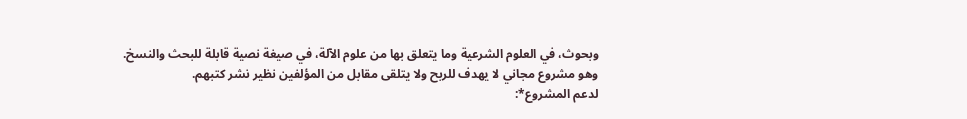وبحوث، في العلوم الشرعية وما يتعلق بها من علوم الآلة، في صيغة نصية قابلة للبحث والنسخ.
وهو مشروع مجاني لا يهدف للربح ولا يتلقى مقابل من المؤلفين نظير نشر كتبهم.
لدعم المشروع*: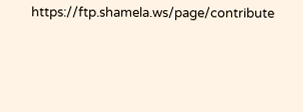https://ftp.shamela.ws/page/contribute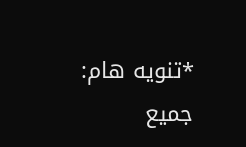*تنويه هام: جميع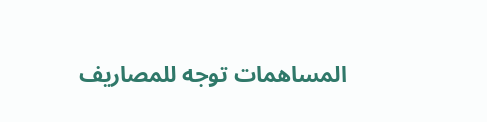المساهمات توجه للمصاريف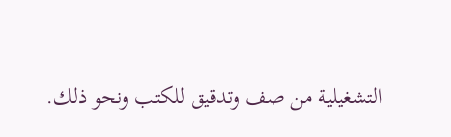التشغيلية من صف وتدقيق للكتب ونحو ذلك.